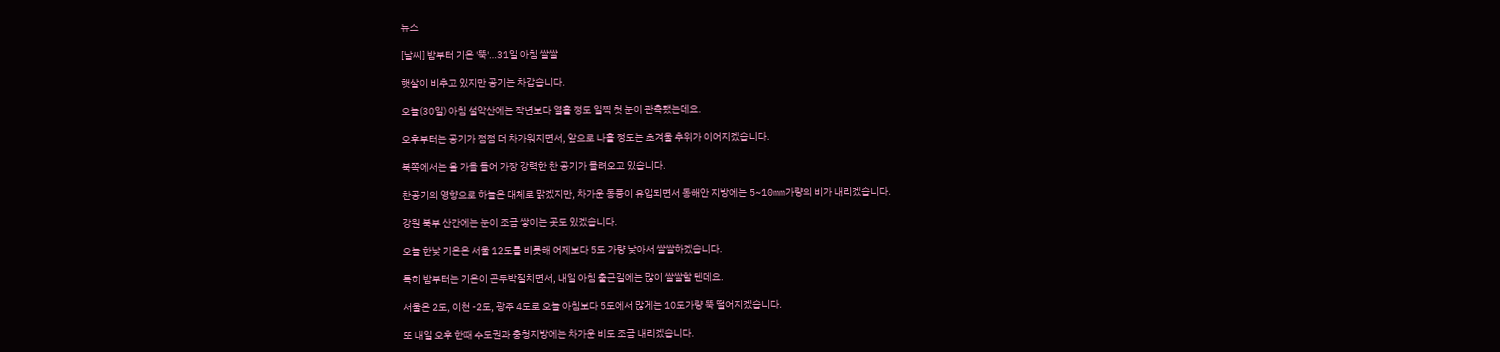뉴스

[날씨] 밤부터 기온 '뚝'…31일 아침 쌀쌀

햇살이 비추고 있지만 공기는 차갑습니다.

오늘(30일) 아침 설악산에는 작년보다 열흘 정도 일찍 첫 눈이 관측됐는데요.

오후부터는 공기가 점점 더 차가워지면서, 앞으로 나흘 정도는 초겨울 추위가 이어지겠습니다.

북쪽에서는 올 가을 들어 가장 강력한 찬 공기가 몰려오고 있습니다.

찬공기의 영향으로 하늘은 대체로 맑겠지만, 차가운 동풍이 유입되면서 동해안 지방에는 5~10mm가량의 비가 내리겠습니다.

강원 북부 산간에는 눈이 조금 쌓이는 곳도 있겠습니다.

오늘 한낮 기온은 서울 12도를 비롯해 어제보다 5도 가량 낮아서 쌀쌀하겠습니다.

특히 밤부터는 기온이 곤두박질치면서, 내일 아침 출근길에는 많이 쌀쌀할 텐데요.

서울은 2도, 이천 -2도, 광주 4도로 오늘 아침보다 5도에서 많게는 10도가량 뚝 떨어지겠습니다.

또 내일 오후 한때 수도권과 충청지방에는 차가운 비도 조금 내리겠습니다.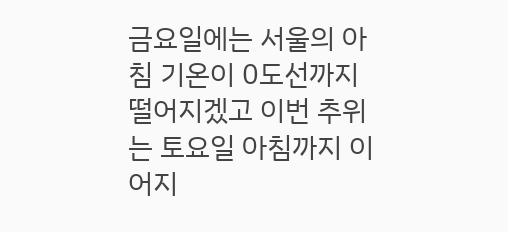금요일에는 서울의 아침 기온이 0도선까지 떨어지겠고 이번 추위는 토요일 아침까지 이어지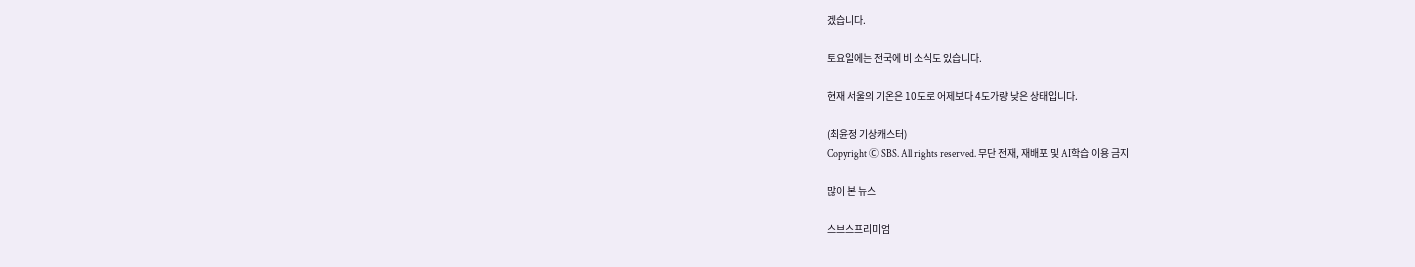겠습니다.

토요일에는 전국에 비 소식도 있습니다.

현재 서울의 기온은 10도로 어제보다 4도가량 낮은 상태입니다.

(최윤정 기상캐스터)
Copyright Ⓒ SBS. All rights reserved. 무단 전재, 재배포 및 AI학습 이용 금지

많이 본 뉴스

스브스프리미엄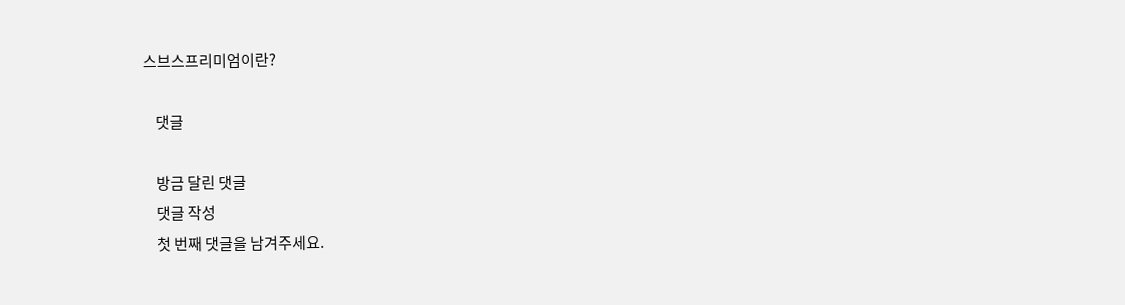스브스프리미엄이란?

    댓글

    방금 달린 댓글
    댓글 작성
    첫 번째 댓글을 남겨주세요.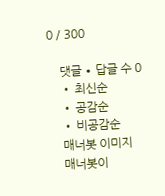0 / 300

    댓글 ∙ 답글 수 0
    • 최신순
    • 공감순
    • 비공감순
    매너봇 이미지
    매너봇이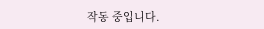작동 중입니다.